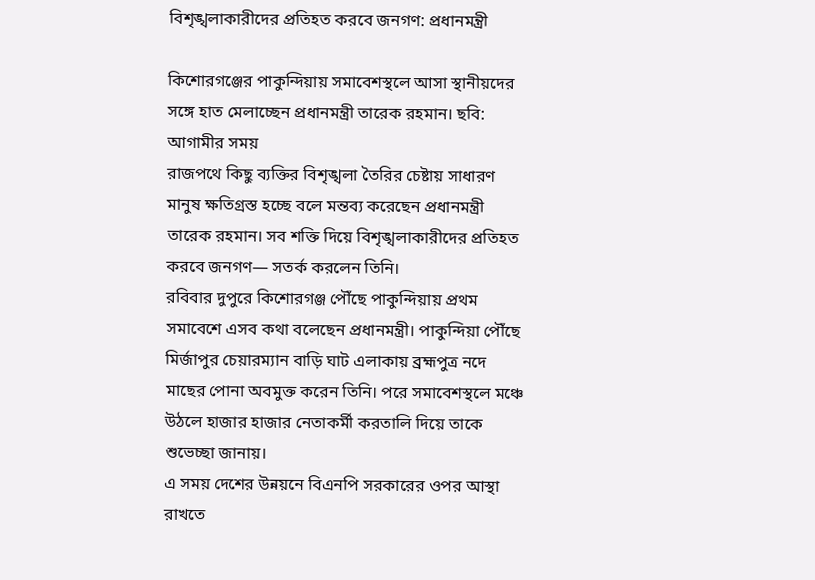বিশৃঙ্খলাকারীদের প্রতিহত করবে জনগণ: প্রধানমন্ত্রী

কিশোরগঞ্জের পাকুন্দিয়ায় সমাবেশস্থলে আসা স্থানীয়দের সঙ্গে হাত মেলাচ্ছেন প্রধানমন্ত্রী তারেক রহমান। ছবি: আগামীর সময়
রাজপথে কিছু ব্যক্তির বিশৃঙ্খলা তৈরির চেষ্টায় সাধারণ মানুষ ক্ষতিগ্রস্ত হচ্ছে বলে মন্তব্য করেছেন প্রধানমন্ত্রী তারেক রহমান। সব শক্তি দিয়ে বিশৃঙ্খলাকারীদের প্রতিহত করবে জনগণ— সতর্ক করলেন তিনি।
রবিবার দুপুরে কিশোরগঞ্জ পৌঁছে পাকুন্দিয়ায় প্রথম সমাবেশে এসব কথা বলেছেন প্রধানমন্ত্রী। পাকুন্দিয়া পৌঁছে মির্জাপুর চেয়ারম্যান বাড়ি ঘাট এলাকায় ব্রহ্মপুত্র নদে মাছের পোনা অবমুক্ত করেন তিনি। পরে সমাবেশস্থলে মঞ্চে উঠলে হাজার হাজার নেতাকর্মী করতালি দিয়ে তাকে শুভেচ্ছা জানায়।
এ সময় দেশের উন্নয়নে বিএনপি সরকারের ওপর আস্থা রাখতে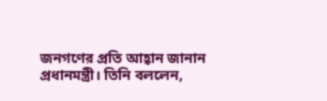জনগণের প্রতি আহ্বান জানান প্রধানমন্ত্রী। তিনি বললেন,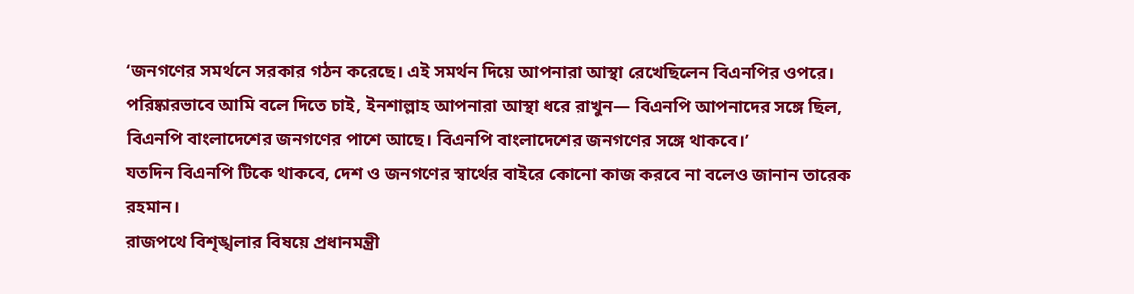‘জনগণের সমর্থনে সরকার গঠন করেছে। এই সমর্থন দিয়ে আপনারা আস্থা রেখেছিলেন বিএনপির ওপরে। পরিষ্কারভাবে আমি বলে দিতে চাই, ইনশাল্লাহ আপনারা আস্থা ধরে রাখুন— বিএনপি আপনাদের সঙ্গে ছিল, বিএনপি বাংলাদেশের জনগণের পাশে আছে। বিএনপি বাংলাদেশের জনগণের সঙ্গে থাকবে।’
যতদিন বিএনপি টিকে থাকবে, দেশ ও জনগণের স্বার্থের বাইরে কোনো কাজ করবে না বলেও জানান তারেক রহমান।
রাজপথে বিশৃঙ্খলার বিষয়ে প্রধানমন্ত্রী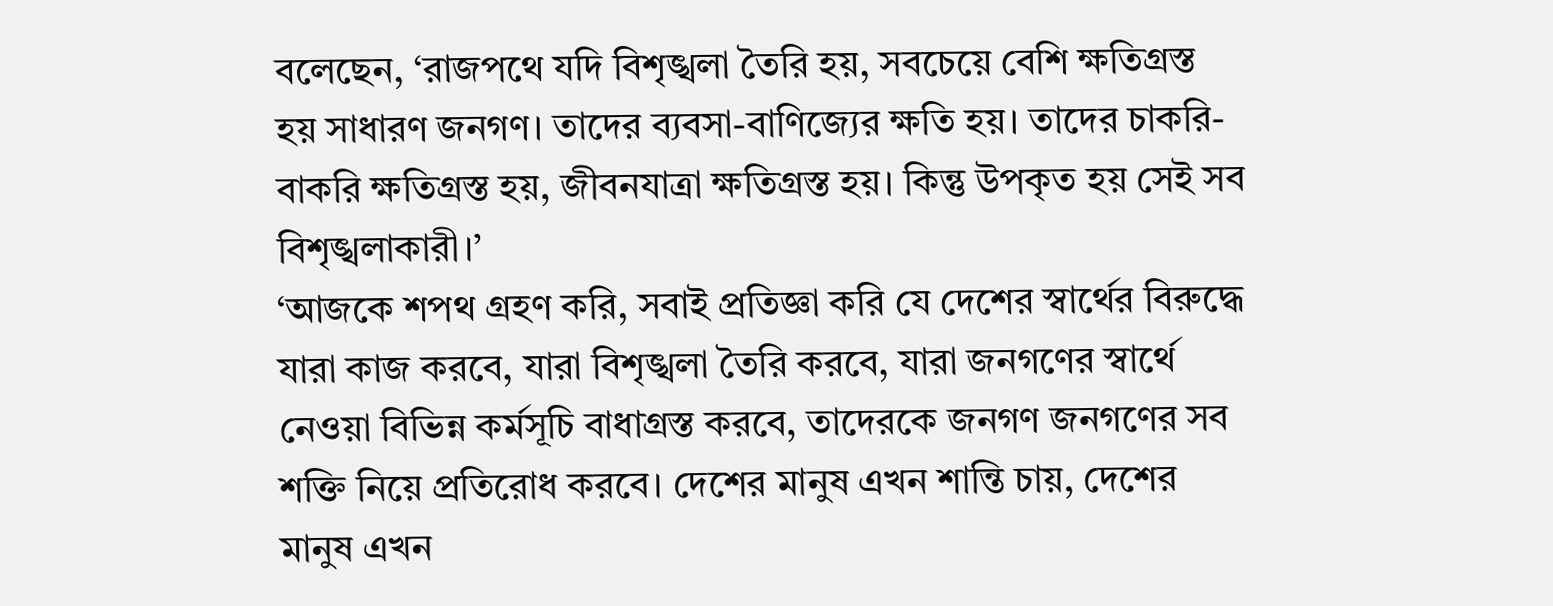বলেছেন, ‘রাজপথে যদি বিশৃঙ্খলা তৈরি হয়, সবচেয়ে বেশি ক্ষতিগ্রস্ত হয় সাধারণ জনগণ। তাদের ব্যবসা-বাণিজ্যের ক্ষতি হয়। তাদের চাকরি-বাকরি ক্ষতিগ্রস্ত হয়, জীবনযাত্রা ক্ষতিগ্রস্ত হয়। কিন্তু উপকৃত হয় সেই সব বিশৃঙ্খলাকারী।’
‘আজকে শপথ গ্রহণ করি, সবাই প্রতিজ্ঞা করি যে দেশের স্বার্থের বিরুদ্ধে যারা কাজ করবে, যারা বিশৃঙ্খলা তৈরি করবে, যারা জনগণের স্বার্থে নেওয়া বিভিন্ন কর্মসূচি বাধাগ্রস্ত করবে, তাদেরকে জনগণ জনগণের সব শক্তি নিয়ে প্রতিরোধ করবে। দেশের মানুষ এখন শান্তি চায়, দেশের মানুষ এখন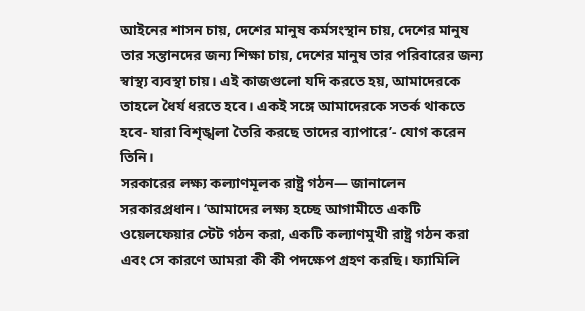আইনের শাসন চায়, দেশের মানুষ কর্মসংস্থান চায়, দেশের মানুষ তার সন্তানদের জন্য শিক্ষা চায়, দেশের মানুষ তার পরিবারের জন্য স্বাস্থ্য ব্যবস্থা চায়। এই কাজগুলো যদি করতে হয়, আমাদেরকে তাহলে ধৈর্য ধরতে হবে। একই সঙ্গে আমাদেরকে সতর্ক থাকতে হবে- যারা বিশৃঙ্খলা তৈরি করছে তাদের ব্যাপারে’- যোগ করেন তিনি।
সরকারের লক্ষ্য কল্যাণমূলক রাষ্ট্র গঠন— জানালেন সরকারপ্রধান। ‘আমাদের লক্ষ্য হচ্ছে আগামীতে একটি ওয়েলফেয়ার স্টেট গঠন করা, একটি কল্যাণমুখী রাষ্ট্র গঠন করা এবং সে কারণে আমরা কী কী পদক্ষেপ গ্রহণ করছি। ফ্যামিলি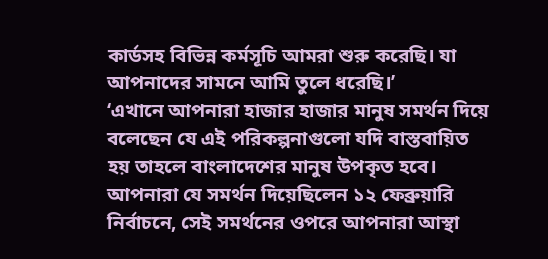কার্ডসহ বিভিন্ন কর্মসূচি আমরা শুরু করেছি। যা আপনাদের সামনে আমি তুলে ধরেছি।’
‘এখানে আপনারা হাজার হাজার মানুষ সমর্থন দিয়ে বলেছেন যে এই পরিকল্পনাগুলো যদি বাস্তবায়িত হয় তাহলে বাংলাদেশের মানুষ উপকৃত হবে। আপনারা যে সমর্থন দিয়েছিলেন ১২ ফেব্রুয়ারি নির্বাচনে, সেই সমর্থনের ওপরে আপনারা আস্থা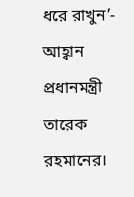ধরে রাখুন’- আহ্বান প্রধানমন্ত্রী তারেক রহমানের।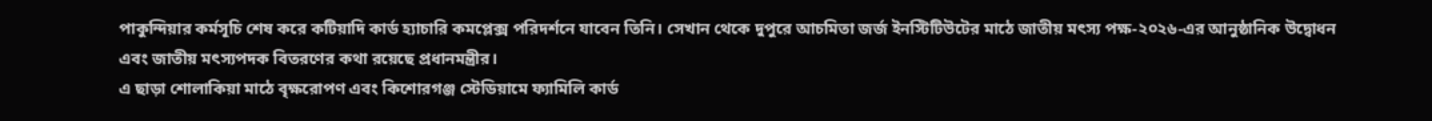পাকুন্দিয়ার কর্মসূচি শেষ করে কটিয়াদি কার্ড হ্যাচারি কমপ্লেক্স পরিদর্শনে যাবেন তিনি। সেখান থেকে দুপুরে আচমিতা জর্জ ইনস্টিটিউটের মাঠে জাতীয় মৎস্য পক্ষ-২০২৬-এর আনুষ্ঠানিক উদ্বোধন এবং জাতীয় মৎস্যপদক বিতরণের কথা রয়েছে প্রধানমন্ত্রীর।
এ ছাড়া শোলাকিয়া মাঠে বৃক্ষরোপণ এবং কিশোরগঞ্জ স্টেডিয়ামে ফ্যামিলি কার্ড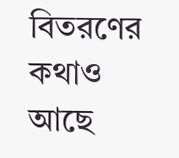বিতরণের কথাও আছে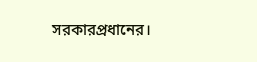সরকারপ্রধানের।